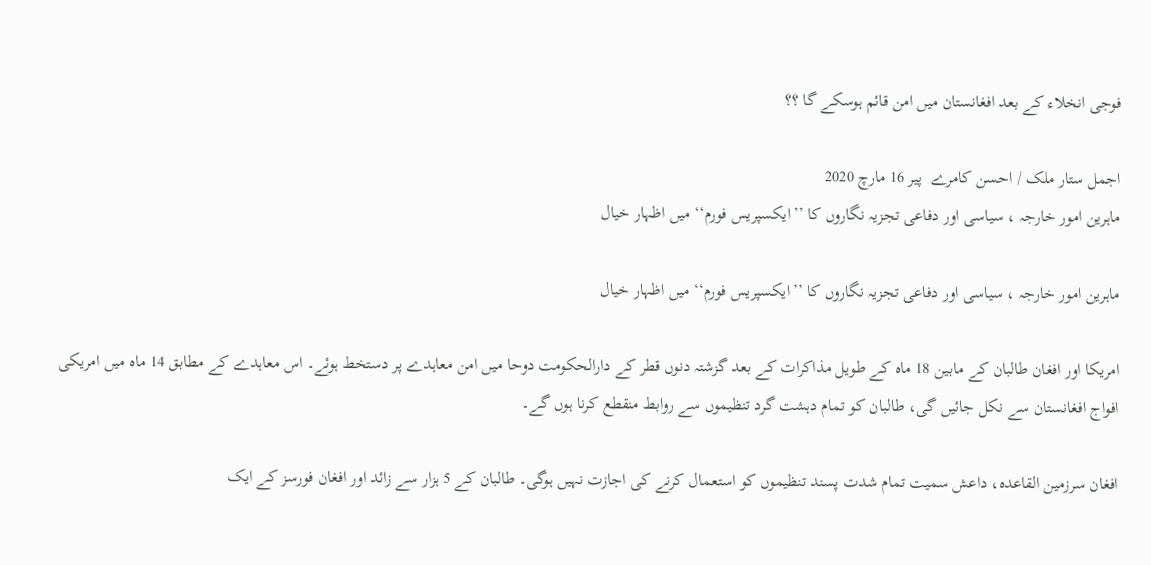فوجی انخلاء کے بعد افغانستان میں امن قائم ہوسکے گا ؟؟

اجمل ستار ملک / احسن کامرے  پير 16 مارچ 2020
ماہرین امور خارجہ ، سیاسی اور دفاعی تجزیہ نگاروں کا ’’ایکسپریس فورم‘‘ میں اظہار خیال

ماہرین امور خارجہ ، سیاسی اور دفاعی تجزیہ نگاروں کا ’’ایکسپریس فورم‘‘ میں اظہار خیال

امریکا اور افغان طالبان کے مابین 18 ماہ کے طویل مذاکرات کے بعد گزشتہ دنوں قطر کے دارالحکومت دوحا میں امن معاہدے پر دستخط ہوئے۔ اس معاہدے کے مطابق 14 ماہ میں امریکی افواج افغانستان سے نکل جائیں گی، طالبان کو تمام دہشت گرد تنظیموں سے روابط منقطع کرنا ہوں گے۔

افغان سرزمین القاعدہ، داعش سمیت تمام شدت پسند تنظیموں کو استعمال کرنے کی اجازت نہیں ہوگی۔ طالبان کے 5 ہزار سے زائد اور افغان فورسز کے ایک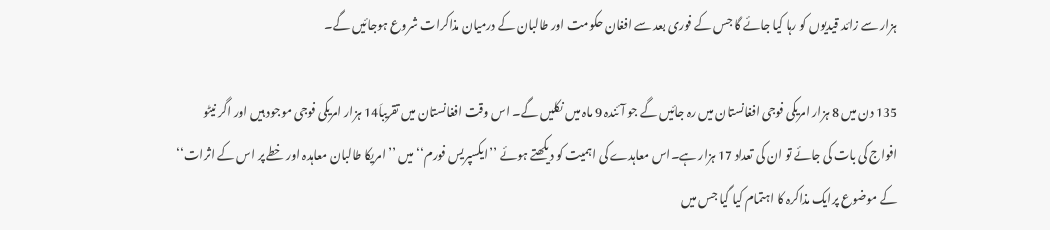ہزار سے زائد قیدیوں کو رہا کیا جائے گا جس کے فوری بعد سے افغان حکومت اور طالبان کے درمیان مذاکرات شروع ہوجائیں گے۔

135 دن میں 8 ہزار امریکی فوجی افغانستان میں رہ جائیں گے جو آئندہ 9 ماہ میں نکلیں گے۔ اس وقت افغانستان میں تقریباَ14 ہزار امریکی فوجی موجود ہیں اور اگر نیٹو افواج کی بات کی جائے تو ان کی تعداد 17 ہزار ہے۔اس معاہدے کی اہمیت کو دیکھتے ہوئے ’’ایکسپریس فورم‘‘ میں ’’امریکا طالبان معاہدہ اور خطے پر اس کے اثرات‘‘ کے موضوع پرایک مذاکرہ کا اہتمام کیا گیا جس میں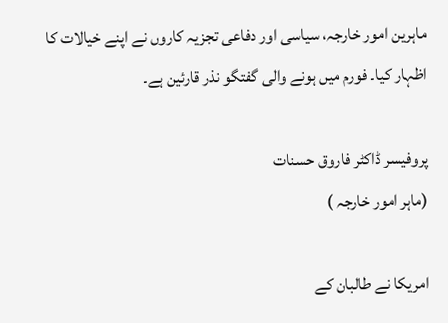ماہرین امور خارجہ، سیاسی اور دفاعی تجزیہ کاروں نے اپنے خیالات کا اظہار کیا۔ فورم میں ہونے والی گفتگو نذر قارئین ہے۔

پروفیسر ڈاکٹر فاروق حسنات
(ماہر امور خارجہ )

امریکا نے طالبان کے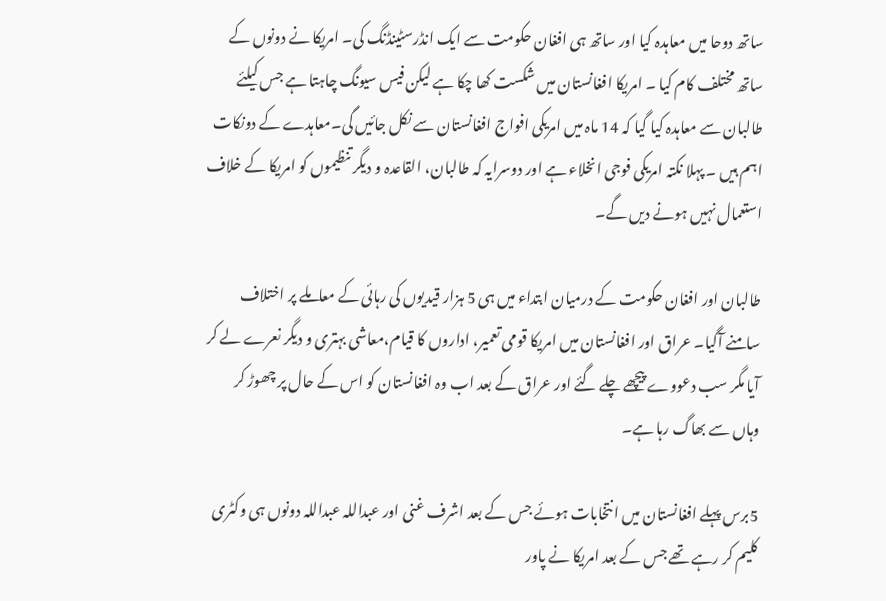ساتھ دوحا میں معاہدہ کیا اور ساتھ ہی افغان حکومت سے ایک انڈرسٹینڈنگ کی۔ امریکا نے دونوں کے ساتھ مختلف کام کیا ۔ امریکا افغانستان میں شکست کھا چکا ہے لیکن فیس سیونگ چاہتا ہے جس کیلئے طالبان سے معاہدہ کیا گیا کہ 14 ماہ میں امریکی افواج افغانستان سے نکل جائیں گی۔معاہدے کے دونکات اہم ہیں ۔ پہلا نکتہ امریکی فوجی انخلاء ہے اور دوسرایہ کہ طالبان، القاعدہ و دیگر تنظیموں کو امریکا کے خلاف استعمال نہیں ہونے دیں گے۔

طالبان اور افغان حکومت کے درمیان ابتداء میں ہی 5 ہزار قیدیوں کی رہائی کے معاملے پر اختلاف سامنے آگیا۔ عراق اور افغانستان میں امریکا قومی تعمیر، اداروں کا قیام،معاشی بہتری و دیگر نعرے لے کر آیا مگر سب دعووے پیچھے چلے گئے اور عراق کے بعد اب وہ افغانستان کو اس کے حال پر چھوڑ کر وہاں سے بھاگ رہا ہے۔

5برس پہلے افغانستان میں انتخابات ہوئے جس کے بعد اشرف غنی اور عبداللہ عبداللہ دونوں ہی وکٹری کلیم کر رہے تھے جس کے بعد امریکا نے پاور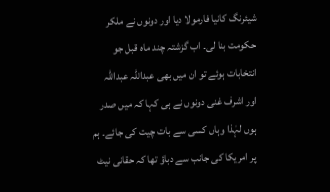شیئرنگ کانیا فارمولا دیا اور دونوں نے ملکر حکومت بنا لی۔ اب گزشتہ چند ماہ قبل جو انتخابات ہوئے تو ان میں بھی عبداللہ عبداللہ اور اشرف غنی دونوں نے ہی کہا کہ میں صدر ہوں لہٰذا وہاں کسی سے بات چیت کی جائے۔ ہم پر امریکا کی جانب سے دباؤ تھا کہ حقانی نیٹ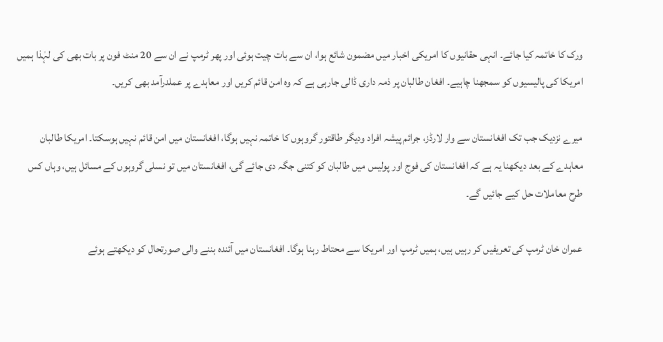ورک کا خاتمہ کیا جائے۔ انہی حقانیوں کا امریکی اخبار میں مضمون شائع ہوا، ان سے بات چیت ہوئی اور پھر ٹرمپ نے ان سے 20 منٹ فون پر بات بھی کی لہٰذا ہمیں امریکا کی پالیسیوں کو سمجھنا چاہیے۔ افغان طالبان پر ذمہ داری ڈالی جارہی ہے کہ وہ امن قائم کریں اور معاہدے پر عملدرآمد بھی کریں۔

میرے نزدیک جب تک افغانستان سے وار لارڈز، جرائم پیشہ افراد ودیگر طاقتور گروہوں کا خاتمہ نہیں ہوگا، افغانستان میں امن قائم نہیں ہوسکتا۔ امریکا طالبان معاہدے کے بعد دیکھنا یہ ہے کہ افغانستان کی فوج اور پولیس میں طالبان کو کتنی جگہ دی جائے گی، افغانستان میں تو نسلی گروہوں کے مسائل ہیں، وہاں کس طرح معاملات حل کیے جائیں گے۔

عمران خان ٹرمپ کی تعریفیں کر رہیں ہیں، ہمیں ٹرمپ اور امریکا سے محتاط رہنا ہوگا۔ افغانستان میں آئندہ بننے والی صورتحال کو دیکھتے ہوئے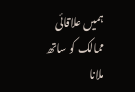ہمیں علاقائی ممالک کو ساتھ ملانا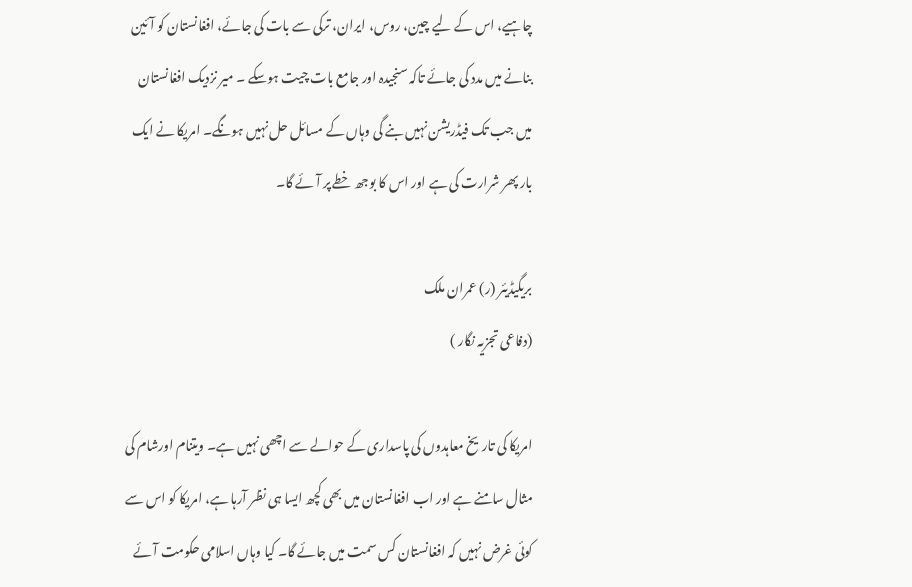چاہیے، اس کے لیے چین، روس، ایران، ترکی سے بات کی جائے، افغانستان کو آئین بنانے میں مدد کی جائے تاکہ سنجیدہ اور جامع بات چیت ہوسکے ۔ میر نزدیک افغانستان میں جب تک فیڈریشن نہیں بنے گی وہاں کے مسائل حل نہیں ہونگے۔ امریکا نے ایک بار پھر شرارت کی ہے اور اس کا بوجھ خطے پر آئے گا۔

بریگیڈیئر (ر) عمران ملک
(دفاعی تجزیہ نگار )

امریکا کی تاریخ معاہدوں کی پاسداری کے حوالے سے اچھی نہیں ہے۔ ویتنام اورشام کی مثال سامنے ہے اور اب افغانستان میں بھی کچھ ایسا ہی نظر آرہا ہے، امریکا کو اس سے کوئی غرض نہیں کہ افغانستان کس سمت میں جائے گا۔ کیا وہاں اسلامی حکومت آئے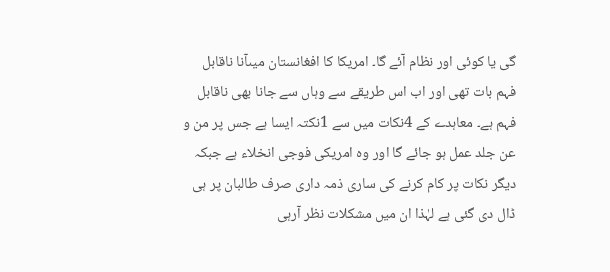گی یا کوئی اور نظام آئے گا۔ امریکا کا افغانستان میںآنا ناقابل فہم بات تھی اور اب اس طریقے سے وہاں سے جانا بھی ناقابل فہم ہے۔ معاہدے کے 4نکات میں سے 1نکتہ ایسا ہے جس پر من و عن جلد عمل ہو جائے گا اور وہ امریکی فوجی انخلاء ہے جبکہ دیگر نکات پر کام کرنے کی ساری ذمہ داری صرف طالبان پر ہی ڈال دی گئی ہے لہٰذا ان میں مشکلات نظر آرہی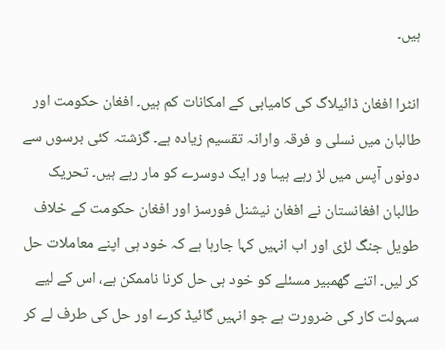ہیں۔

انٹرا افغان ڈائیلاگ کی کامیابی کے امکانات کم ہیں۔ افغان حکومت اور طالبان میں نسلی و فرقہ وارانہ تقسیم زیادہ ہے۔ گزشتہ کئی برسوں سے دونوں آپس میں لڑ رہے ہیںا ور ایک دوسرے کو مار رہے ہیں۔ تحریک طالبان افغانستان نے افغان نیشنل فورسز اور افغان حکومت کے خلاف طویل جنگ لڑی اور اب انہیں کہا جارہا ہے کہ خود ہی اپنے معاملات حل کر لیں۔ اتنے گھمبیر مسئلے کو خود ہی حل کرنا ناممکن ہے، اس کے لیے سہولت کار کی ضرورت ہے جو انہیں گائیڈ کرے اور حل کی طرف لے کر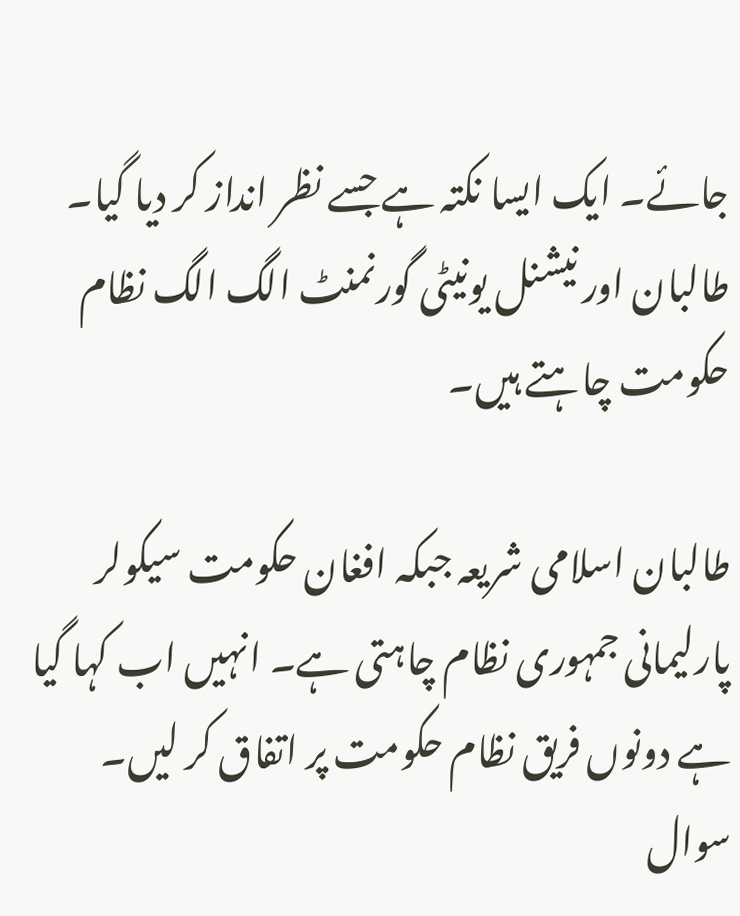جائے۔ ایک ایسا نکتہ ہے جسے نظر انداز کر دیا گیا۔ طالبان اور نیشنل یونیٹی گورنمنٹ الگ الگ نظام حکومت چاہتے ہیں۔

طالبان اسلامی شریعہ جبکہ افغان حکومت سیکولر پارلیمانی جمہوری نظام چاہتی ہے۔ انہیں اب کہا گیا ہے دونوں فریق نظام حکومت پر اتفاق کر لیں۔ سوال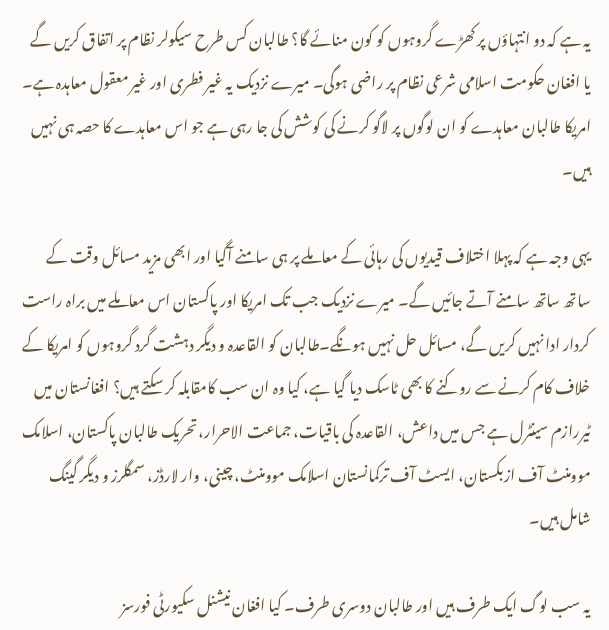یہ ہے کہ دو انتہاؤں پر کھڑے گروہوں کو کون منائے گا؟ طالبان کس طرح سیکولر نظام پر اتفاق کریں گے یا افغان حکومت اسلامی شرعی نظام پر راضی ہوگی۔ میرے نزدیک یہ غیر فطری اور غیر معقول معاہدہ ہے۔ امریکا طالبان معاہدے کو ان لوگوں پر لاگو کرنے کی کوشش کی جا رہی ہے جو اس معاہدے کا حصہ ہی نہیں ہیں۔

یہی وجہ ہے کہ پہلا اختلاف قیدیوں کی رہائی کے معاملے پر ہی سامنے آگیا اور ابھی مزید مسائل وقت کے ساتھ ساتھ سامنے آتے جائیں گے۔ میرے نزدیک جب تک امریکا اور پاکستان اس معاملے میں براہ راست کردار ادا نہیں کریں گے، مسائل حل نہیں ہونگے۔طالبان کو القاعدہ و دیگر دہشت گرد گروہوں کو امریکا کے خلاف کام کرنے سے روکنے کا بھی ٹاسک دیا گیا ہے، کیا وہ ان سب کامقابلہ کر سکتے ہیں؟ افغانستان میں ٹیررازم سینٹرل ہے جس میں داعش، القاعدہ کی باقیات، جماعت الاحرار، تحریک طالبان پاکستان، اسلامک موومنٹ آف ازبکستان، ایسٹ آف ترکمانستان اسلامک موومنٹ، چینی، وار لارڈز، سمگلرز و دیگر گینگ شامل ہیں۔

یہ سب لوگ ایک طرف ہیں اور طالبان دوسری طرف۔ کیا افغان نیشنل سکیورٹی فورسز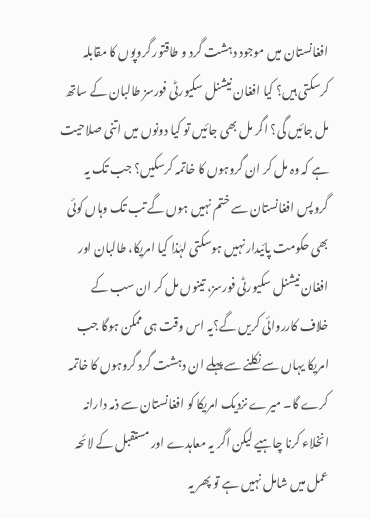افغانستان میں موجود دہشت گرد و طاقتور گروپوں کا مقابلہ کرسکتی ہیں؟ کیا افغان نیشنل سکیورٹی فورسز طالبان کے ساتھ مل جائیں گی؟ اگر مل بھی جائیں تو کیا دونوں میں اتنی صلاحیت ہے کہ وہ مل کر ان گروہوں کا خاتمہ کرسکیں؟ جب تک یہ گروپس افغانستان سے ختم نہیں ہوں گے تب تک وہاں کوئی بھی حکومت پائیدار نہیں ہوسکتی لہٰذا کیا امریکا، طالبان اور افغان نیشنل سکیورٹی فورسز، تینوں مل کر ان سب کے خلاف کارروائی کریں گے؟یہ اس وقت ہی ممکن ہوگا جب امریکا یہاں سے نکلنے سے پہلے ان دہشت گرد گروہوں کا خاتمہ کرے گا۔ میرے نزدیک امریکا کو افغانستان سے ذمہ دارانہ انخلاء کرنا چاہیے لیکن اگر یہ معاہدے اور مستقبل کے لائحہ عمل میں شامل نہیں ہے تو پھر یہ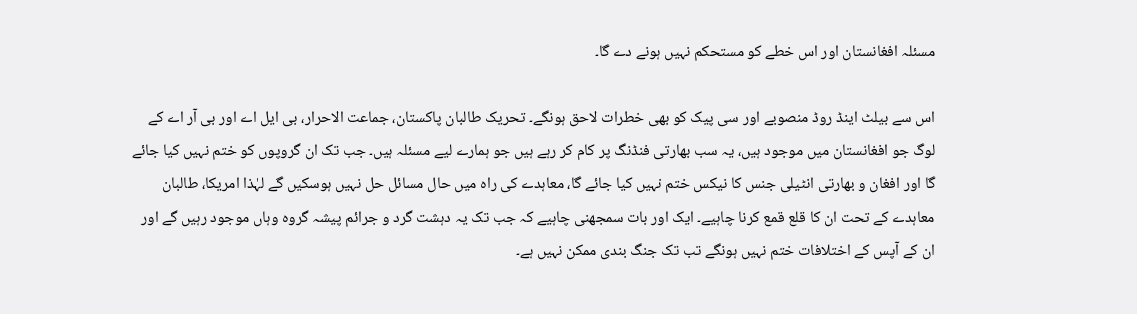مسئلہ افغانستان اور اس خطے کو مستحکم نہیں ہونے دے گا۔

اس سے بیلٹ اینڈ روڈ منصوبے اور سی پیک کو بھی خطرات لاحق ہونگے۔ تحریک طالبان پاکستان، جماعت الاحرار، بی ایل اے اور بی آر اے کے لوگ جو افغانستان میں موجود ہیں، یہ سب بھارتی فنڈنگ پر کام کر رہے ہیں جو ہمارے لیے مسئلہ ہیں۔ جب تک ان گروپوں کو ختم نہیں کیا جائے گا اور افغان و بھارتی انٹیلی جنس کا نیکس ختم نہیں کیا جائے گا، معاہدے کی راہ میں حال مسائل حل نہیں ہوسکیں گے لہٰذا امریکا، طالبان معاہدے کے تحت ان کا قلع قمع کرنا چاہیے۔ ایک اور بات سمجھنی چاہیے کہ جب تک یہ دہشت گرد و جرائم پیشہ گروہ وہاں موجود رہیں گے اور ان کے آپس کے اختلافات ختم نہیں ہونگے تب تک جنگ بندی ممکن نہیں ہے۔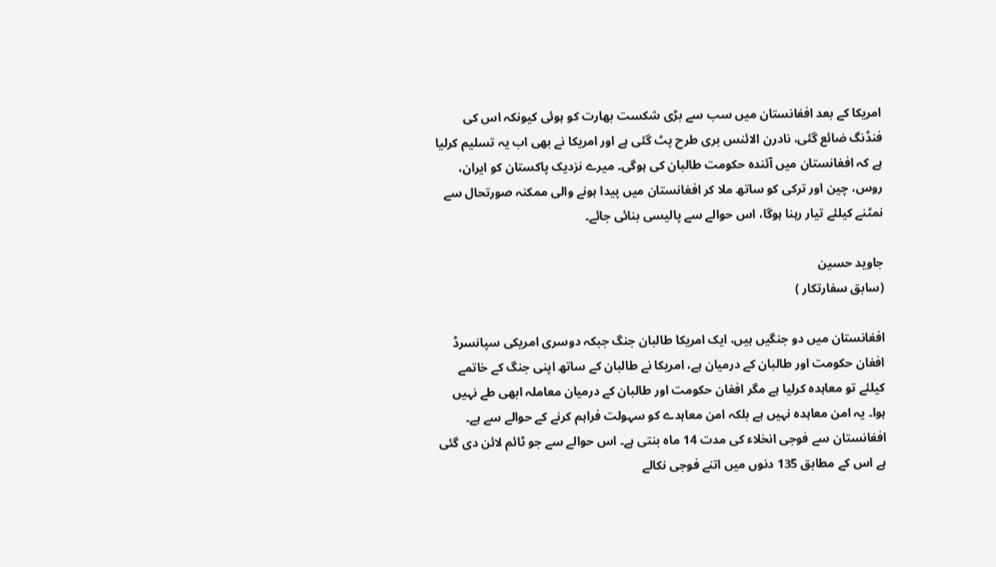امریکا کے بعد افغانستان میں سب سے بڑی شکست بھارت کو ہوئی کیونکہ اس کی فنڈنگ ضائع گئی، نادرن الائنس بری طرح پٹ گئی ہے اور امریکا نے بھی اب یہ تسلیم کرلیا ہے کہ افغانستان میں آئندہ حکومت طالبان کی ہوگی۔ میرے نزدیک پاکستان کو ایران، روس، چین اور ترکی کو ساتھ ملا کر افغانستان میں پیدا ہونے والی ممکنہ صورتحال سے نمٹنے کیلئے تیار رہنا ہوگا، اس حوالے سے پالیسی بنائی جائے۔

جاوید حسین
(سابق سفارتکار )

افغانستان میں دو جنگیں ہیں، ایک امریکا طالبان جنگ جبکہ دوسری امریکی سپانسرڈ افغان حکومت اور طالبان کے درمیان ہے، امریکا نے طالبان کے ساتھ اپنی جنگ کے خاتمے کیلئے تو معاہدہ کرلیا ہے مگر افغان حکومت اور طالبان کے درمیان معاملہ ابھی طے نہیں ہوا۔ یہ امن معاہدہ نہیں ہے بلکہ امن معاہدے کو سہولت فراہم کرنے کے حوالے سے ہے۔ افغانستان سے فوجی انخلاء کی مدت 14 ماہ بنتی ہے۔ اس حوالے سے جو ٹائم لائن دی گئی ہے اس کے مطابق 135 دنوں میں اتنے فوجی نکالے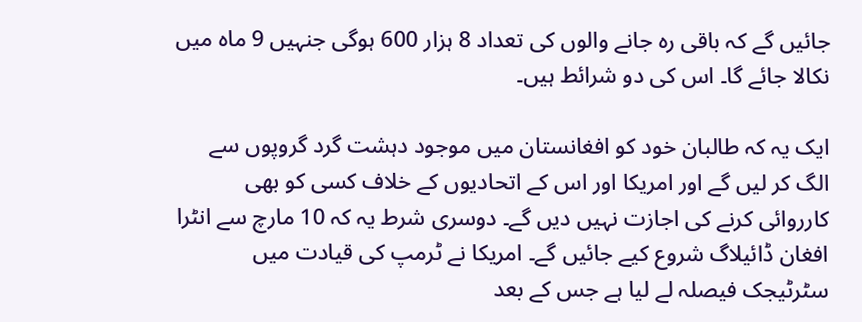جائیں گے کہ باقی رہ جانے والوں کی تعداد 8 ہزار 600 ہوگی جنہیں 9 ماہ میں نکالا جائے گا۔ اس کی دو شرائط ہیں۔

ایک یہ کہ طالبان خود کو افغانستان میں موجود دہشت گرد گروپوں سے الگ کر لیں گے اور امریکا اور اس کے اتحادیوں کے خلاف کسی کو بھی کارروائی کرنے کی اجازت نہیں دیں گے۔ دوسری شرط یہ کہ 10 مارچ سے انٹرا افغان ڈائیلاگ شروع کیے جائیں گے۔ امریکا نے ٹرمپ کی قیادت میں سٹرٹیجک فیصلہ لے لیا ہے جس کے بعد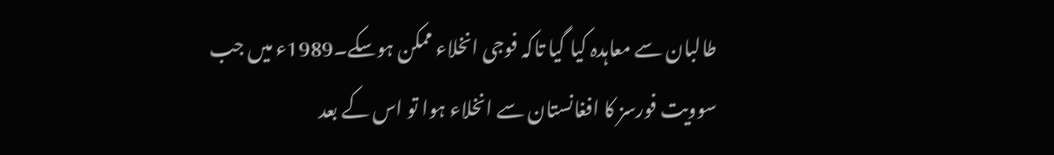طالبان سے معاہدہ کیا گیا تاکہ فوجی انخلاء ممکن ہوسکے۔1989ء میں جب سوویت فورسز کا افغانستان سے انخلاء ہوا تو اس کے بعد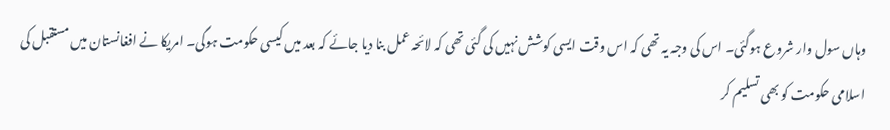وہاں سول وار شروع ہوگئی۔ اس کی وجہ یہ تھی کہ اس وقت ایسی کوشش نہیں کی گئی تھی کہ لائحہ عمل بنا دیا جائے کہ بعد میں کیسی حکومت ہوگی۔ امریکا نے افغانستان میں مستقبل کی اسلامی حکومت کو بھی تسلیم کر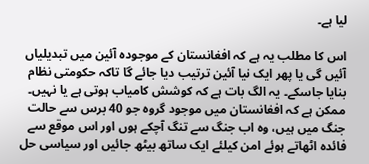لیا ہے۔

اس کا مطلب یہ ہے کہ افغانستان کے موجودہ آئین میں تبدیلیاں آئیں گی یا پھر ایک نیا آئین ترتیب دیا جائے گا تاکہ حکومتی نظام بنایا جاسکے۔ یہ الگ بات ہے کہ کوشش کامیاب ہوتی ہے یا نہیں۔ ممکن ہے کہ افغانستان میں موجود گروہ جو 40 برس سے حالت جنگ میں ہیں، وہ اب جنگ سے تنگ آچکے ہوں اور اس موقع سے فائدہ اٹھاتے ہوئے امن کیلئے ایک ساتھ بیٹھ جائیں اور سیاسی حل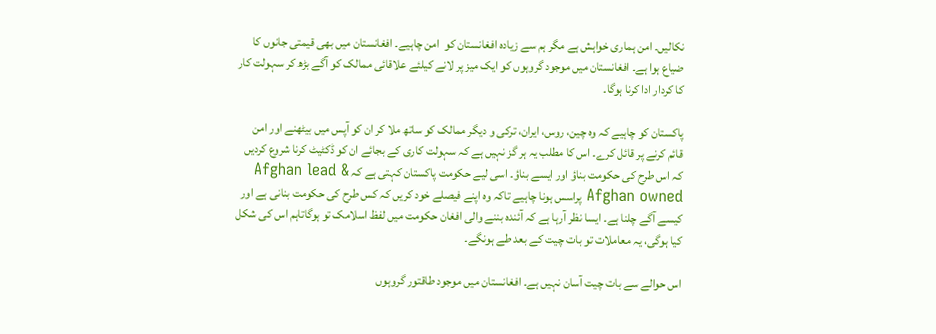نکالیں۔ امن ہماری خواہش ہے مگر ہم سے زیادہ افغانستان کو  امن چاہیے۔ افغانستان میں بھی قیمتی جانوں کا ضیاع ہوا ہے۔ افغانستان میں موجود گروہوں کو ایک میز پر لانے کیلئے علاقائی ممالک کو آگے بڑھ کر سہولت کار کا کردار ادا کرنا ہوگا۔

پاکستان کو چاہیے کہ وہ چین، روس، ایران، ترکی و دیگر ممالک کو ساتھ ملا کر ان کو آپس میں بیٹھنے اور امن قائم کرنے پر قائل کرے۔ اس کا مطلب یہ ہر گز نہیں ہے کہ سہولت کاری کے بجائے ان کو ڈکٹیٹ کرنا شروع کردیں کہ اس طرح کی حکومت بناؤ اور ایسے بناؤ۔ اسی لیے حکومت پاکستان کہتی ہے کہ Afghan lead & Afghan owned پراسس ہونا چاہیے تاکہ وہ اپنے فیصلے خود کریں کہ کس طرح کی حکومت بنانی ہے اور کیسے آگے چلنا ہے۔ ایسا نظر آرہا ہے کہ آئندہ بننے والی افغان حکومت میں لفظ اسلامک تو ہوگاتاہم اس کی شکل کیا ہوگی، یہ معاملات تو بات چیت کے بعد طے ہونگے۔

اس حوالے سے بات چیت آسان نہیں ہے۔ افغانستان میں موجود طاقتور گروہوں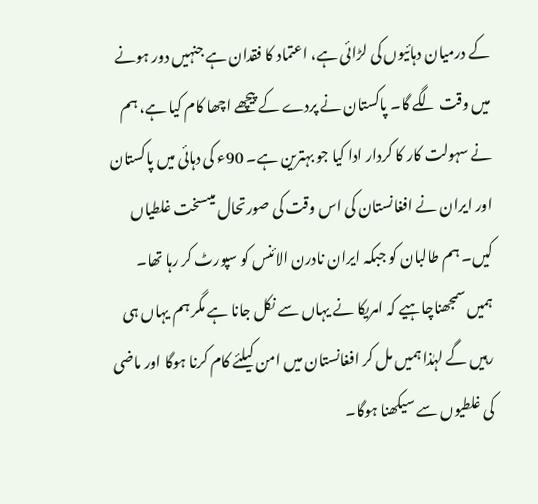کے درمیان دہائیوں کی لڑائی ہے، اعتماد کا فقدان ہے جنہیں دور ہونے میں وقت لگے گا۔ پاکستان نے پردے کے پیچھے اچھا کام کیا ہے، ہم نے سہولت کار کا کردار ادا کیا جو بہترین ہے۔ 90ء کی دہائی میں پاکستان اور ایران نے افغانستان کی اس وقت کی صورتحال میںسخت غلطیاں کیں۔ ہم طالبان کو جبکہ ایران نادرن الائنس کو سپورٹ کر رہا تھا۔ ہمیں سمجھناچاہیے کہ امریکا نے یہاں سے نکل جانا ہے مگر ہم یہاں ہی رہیں گے لہٰذا ہمیں مل کر افغانستان میں امن کیلئے کام کرنا ہوگا اور ماضی کی غلطیوں سے سیکھنا ہوگا۔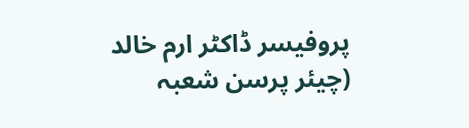پروفیسر ڈاکٹر ارم خالد
(چیئر پرسن شعبہ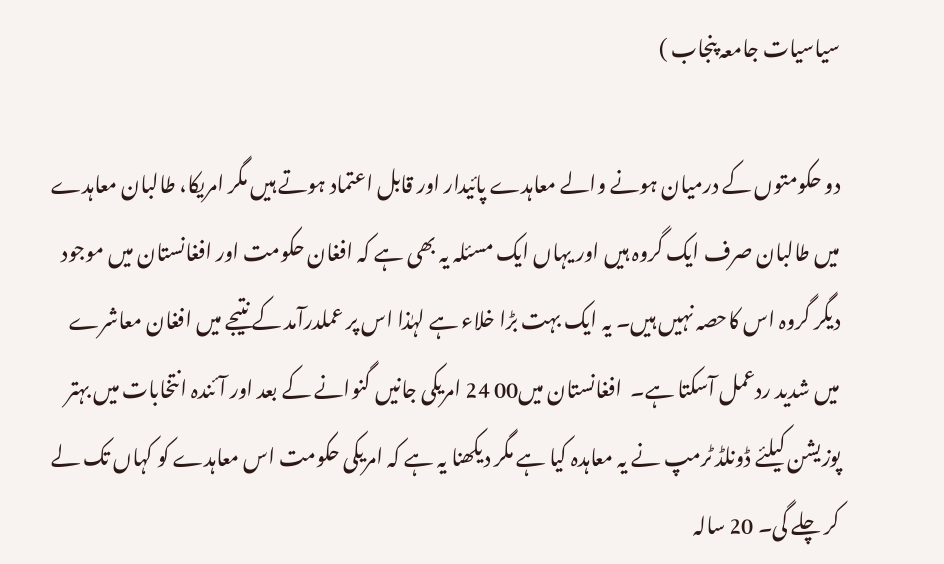سیاسیات جامعہ پنجاب )

دو حکومتوں کے درمیان ہونے والے معاہدے پائیدار اور قابل اعتماد ہوتے ہیں مگر امریکا، طالبان معاہدے میں طالبان صرف ایک گروہ ہیں اور یہاں ایک مسئلہ یہ بھی ہے کہ افغان حکومت اور افغانستان میں موجود دیگر گروہ اس کاحصہ نہیں ہیں۔ یہ ایک بہت بڑا خلاء ہے لہٰذا اس پر عملدرآمد کے نتیجے میں افغان معاشرے میں شدید ردعمل آسکتا ہے۔  افغانستان میں00 24 امریکی جانیں گنوانے کے بعد اور آئندہ انتخابات میں بہتر پوزیشن کیلئے ڈونلڈ ٹرمپ نے یہ معاہدہ کیا ہے مگر دیکھنا یہ ہے کہ امریکی حکومت اس معاہدے کو کہاں تک لے کر چلے گی۔ 20 سالہ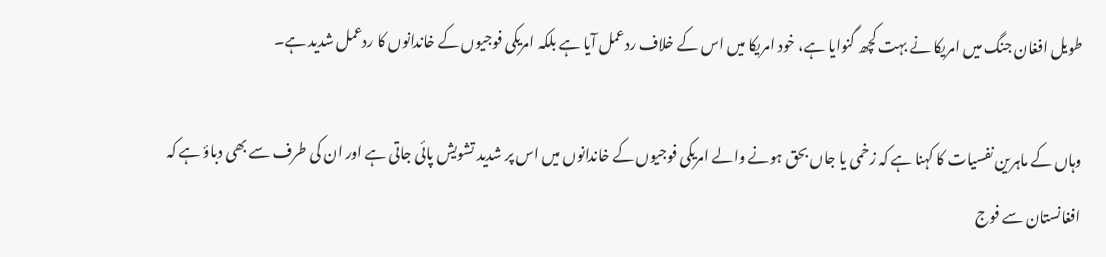طویل افغان جنگ میں امریکا نے بہت کچھ گنوایا ہے، خود امریکا میں اس کے خلاف ردعمل آیا ہے بلکہ امریکی فوجیوں کے خاندانوں کا ردعمل شدید ہے۔

وہاں کے ماہرین نفسیات کا کہنا ہے کہ زخمی یا جاں بحق ہونے والے امریکی فوجیوں کے خاندانوں میں اس پر شدید تشویش پائی جاتی ہے اور ان کی طرف سے بھی دباؤ ہے کہ افغانستان سے فوج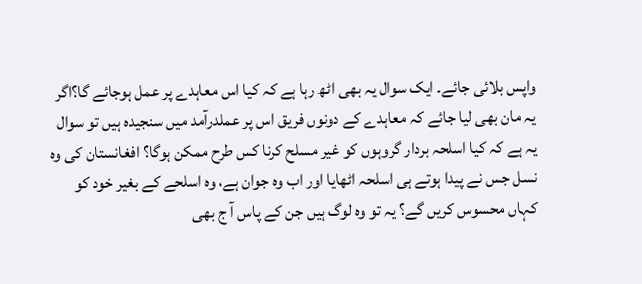واپس بلائی جائے۔ ایک سوال یہ بھی اٹھ رہا ہے کہ کیا اس معاہدے پر عمل ہوجائے گا؟اگر یہ مان بھی لیا جائے کہ معاہدے کے دونوں فریق اس پر عملدرآمد میں سنجیدہ ہیں تو سوال یہ ہے کہ کیا اسلحہ بردار گروہوں کو غیر مسلح کرنا کس طرح ممکن ہوگا؟ افغانستان کی وہ نسل جس نے پیدا ہوتے ہی اسلحہ اٹھایا اور اب وہ جوان ہے، وہ اسلحے کے بغیر خود کو کہاں محسوس کریں گے؟ یہ تو وہ لوگ ہیں جن کے پاس آ ج بھی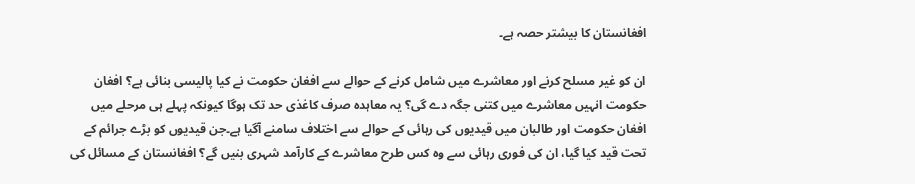افغانستان کا بیشتر حصہ ہے۔

ان کو غیر مسلح کرنے اور معاشرے میں شامل کرنے کے حوالے سے افغان حکومت نے کیا پالیسی بنائی ہے؟ افغان حکومت انہیں معاشرے میں کتنی جگہ دے گی؟ یہ معاہدہ صرف کاغذی حد تک ہوگا کیونکہ پہلے ہی مرحلے میں افغان حکومت اور طالبان میں قیدیوں کی رہائی کے حوالے سے اختلاف سامنے آگیا ہے۔جن قیدیوں کو بڑے جرائم کے تحت قید کیا گیا، ان کی فوری رہائی سے وہ کس طرح معاشرے کے کارآمد شہری بنیں گے؟ افغانستان کے مسائل کی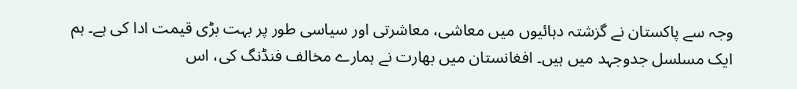وجہ سے پاکستان نے گزشتہ دہائیوں میں معاشی، معاشرتی اور سیاسی طور پر بہت بڑی قیمت ادا کی ہے۔ ہم ایک مسلسل جدوجہد میں ہیں۔ افغانستان میں بھارت نے ہمارے مخالف فنڈنگ کی، اس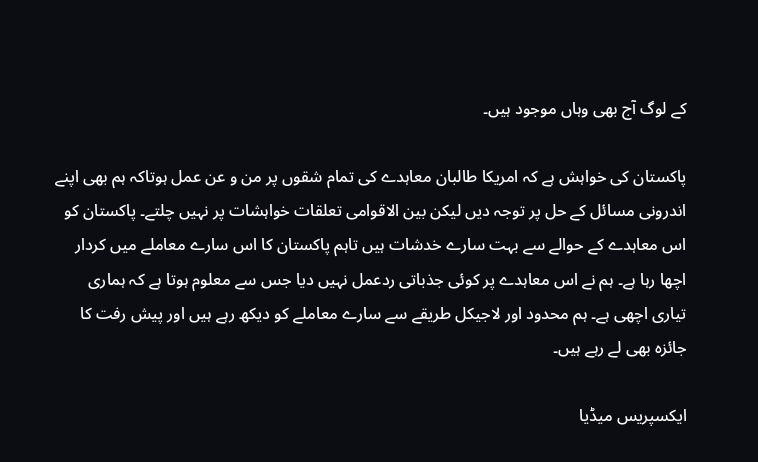کے لوگ آج بھی وہاں موجود ہیں۔

پاکستان کی خواہش ہے کہ امریکا طالبان معاہدے کی تمام شقوں پر من و عن عمل ہوتاکہ ہم بھی اپنے اندرونی مسائل کے حل پر توجہ دیں لیکن بین الاقوامی تعلقات خواہشات پر نہیں چلتے۔ پاکستان کو اس معاہدے کے حوالے سے بہت سارے خدشات ہیں تاہم پاکستان کا اس سارے معاملے میں کردار اچھا رہا ہے۔ ہم نے اس معاہدے پر کوئی جذباتی ردعمل نہیں دیا جس سے معلوم ہوتا ہے کہ ہماری تیاری اچھی ہے۔ ہم محدود اور لاجیکل طریقے سے سارے معاملے کو دیکھ رہے ہیں اور پیش رفت کا جائزہ بھی لے رہے ہیں۔

ایکسپریس میڈیا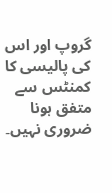گروپ اور اس کی پالیسی کا کمنٹس سے متفق ہونا ضروری نہیں۔